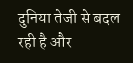दुनिया तेजी से बदल रही है और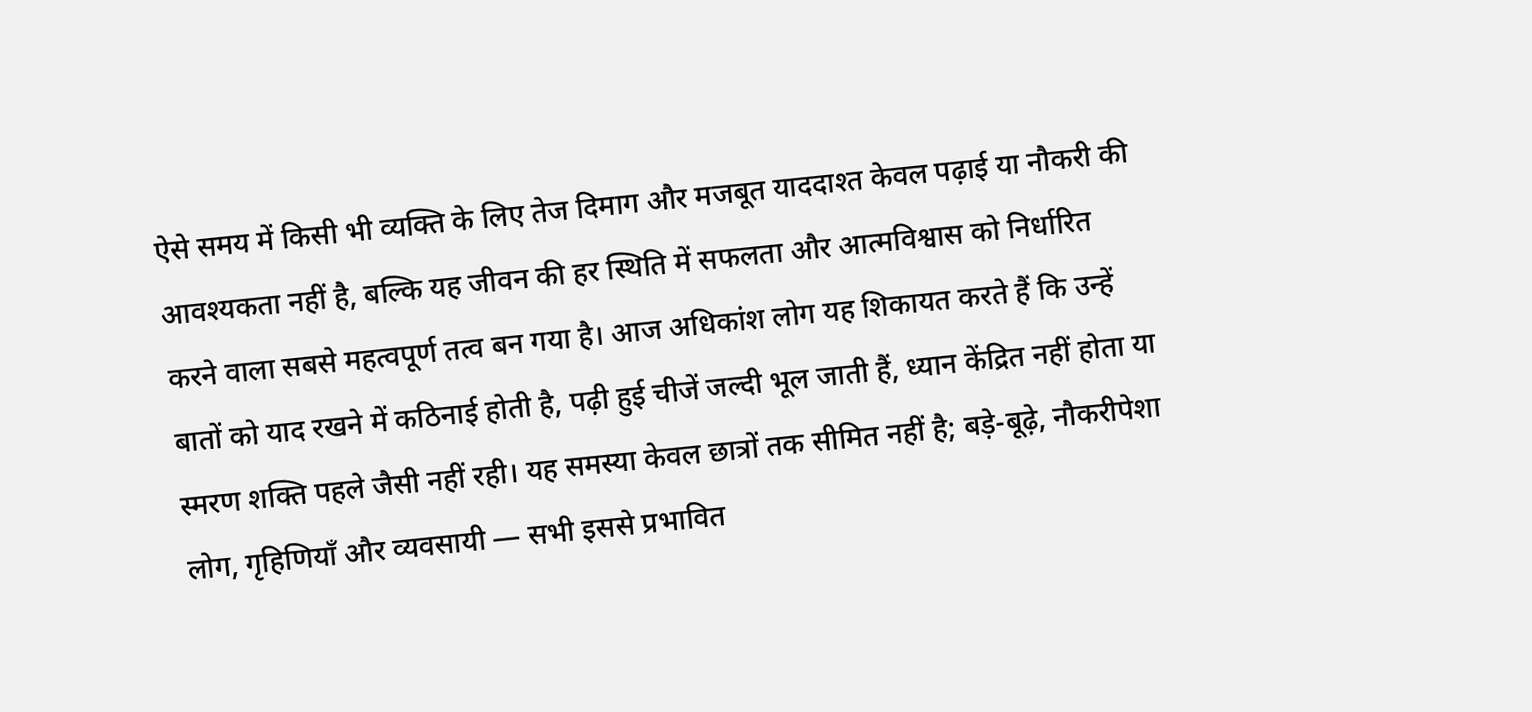ऐसे समय में किसी भी व्यक्ति के लिए तेज दिमाग और मजबूत याददाश्त केवल पढ़ाई या नौकरी की आवश्यकता नहीं है, बल्कि यह जीवन की हर स्थिति में सफलता और आत्मविश्वास को निर्धारित करने वाला सबसे महत्वपूर्ण तत्व बन गया है। आज अधिकांश लोग यह शिकायत करते हैं कि उन्हें बातों को याद रखने में कठिनाई होती है, पढ़ी हुई चीजें जल्दी भूल जाती हैं, ध्यान केंद्रित नहीं होता या स्मरण शक्ति पहले जैसी नहीं रही। यह समस्या केवल छात्रों तक सीमित नहीं है; बड़े-बूढ़े, नौकरीपेशा लोग, गृहिणियाँ और व्यवसायी — सभी इससे प्रभावित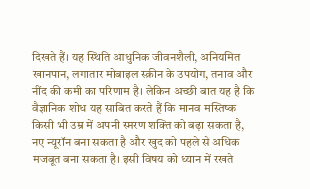दिखते हैं। यह स्थिति आधुनिक जीवनशैली, अनियमित खानपान, लगातार मोबाइल स्क्रीन के उपयोग, तनाव और नींद की कमी का परिणाम है। लेकिन अच्छी बात यह है कि वैज्ञानिक शोध यह साबित करते हैं कि मानव मस्तिष्क किसी भी उम्र में अपनी स्मरण शक्ति को बढ़ा सकता है, नए न्यूरॉन बना सकता है और खुद को पहले से अधिक मजबूत बना सकता है। इसी विषय को ध्यान में रखते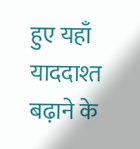हुए यहाँ याददाश्त बढ़ाने के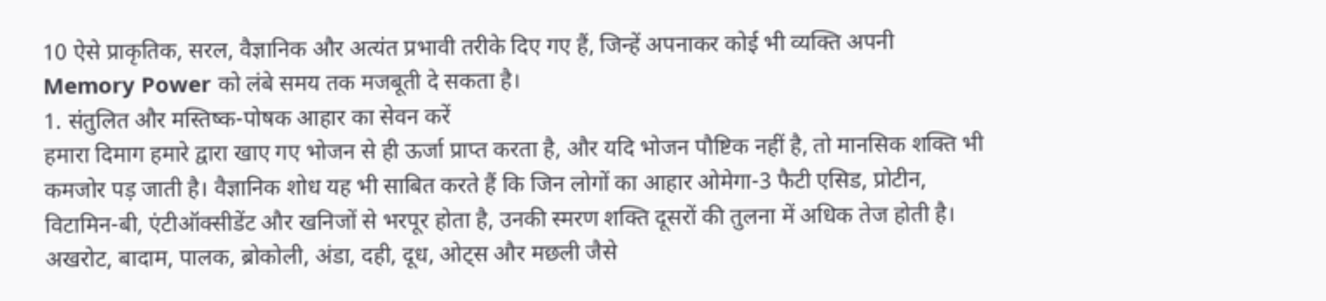10 ऐसे प्राकृतिक, सरल, वैज्ञानिक और अत्यंत प्रभावी तरीके दिए गए हैं, जिन्हें अपनाकर कोई भी व्यक्ति अपनी Memory Power को लंबे समय तक मजबूती दे सकता है।
1. संतुलित और मस्तिष्क-पोषक आहार का सेवन करें
हमारा दिमाग हमारे द्वारा खाए गए भोजन से ही ऊर्जा प्राप्त करता है, और यदि भोजन पौष्टिक नहीं है, तो मानसिक शक्ति भी कमजोर पड़ जाती है। वैज्ञानिक शोध यह भी साबित करते हैं कि जिन लोगों का आहार ओमेगा-3 फैटी एसिड, प्रोटीन, विटामिन-बी, एंटीऑक्सीडेंट और खनिजों से भरपूर होता है, उनकी स्मरण शक्ति दूसरों की तुलना में अधिक तेज होती है। अखरोट, बादाम, पालक, ब्रोकोली, अंडा, दही, दूध, ओट्स और मछली जैसे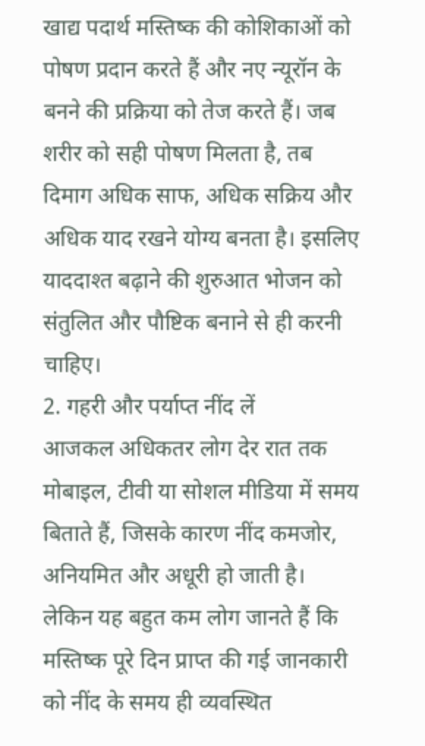खाद्य पदार्थ मस्तिष्क की कोशिकाओं को पोषण प्रदान करते हैं और नए न्यूरॉन के बनने की प्रक्रिया को तेज करते हैं। जब शरीर को सही पोषण मिलता है, तब दिमाग अधिक साफ, अधिक सक्रिय और अधिक याद रखने योग्य बनता है। इसलिए याददाश्त बढ़ाने की शुरुआत भोजन को संतुलित और पौष्टिक बनाने से ही करनी चाहिए।
2. गहरी और पर्याप्त नींद लें
आजकल अधिकतर लोग देर रात तक मोबाइल, टीवी या सोशल मीडिया में समय बिताते हैं, जिसके कारण नींद कमजोर, अनियमित और अधूरी हो जाती है। लेकिन यह बहुत कम लोग जानते हैं कि मस्तिष्क पूरे दिन प्राप्त की गई जानकारी को नींद के समय ही व्यवस्थित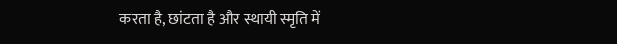करता है, छांटता है और स्थायी स्मृति में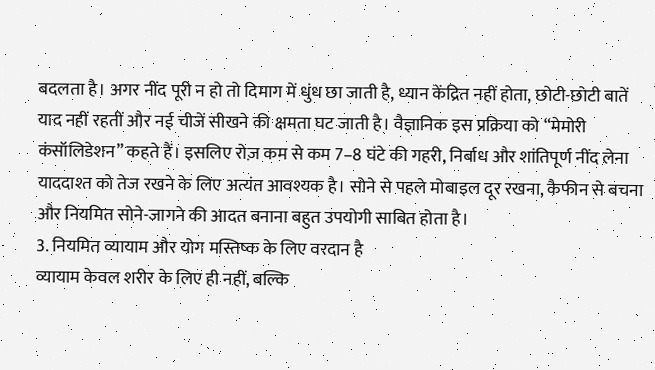बदलता है। अगर नींद पूरी न हो तो दिमाग में धुंध छा जाती है, ध्यान केंद्रित नहीं होता, छोटी-छोटी बातें याद नहीं रहतीं और नई चीजें सीखने की क्षमता घट जाती है। वैज्ञानिक इस प्रक्रिया को “मेमोरी कंसॉलिडेशन” कहते हैं। इसलिए रोज़ कम से कम 7–8 घंटे की गहरी, निर्बाध और शांतिपूर्ण नींद लेना याददाश्त को तेज रखने के लिए अत्यंत आवश्यक है। सोने से पहले मोबाइल दूर रखना, कैफीन से बचना और नियमित सोने-जागने की आदत बनाना बहुत उपयोगी साबित होता है।
3. नियमित व्यायाम और योग मस्तिष्क के लिए वरदान है
व्यायाम केवल शरीर के लिए ही नहीं, बल्कि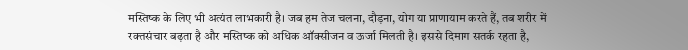मस्तिष्क के लिए भी अत्यंत लाभकारी है। जब हम तेज चलना, दौड़ना, योग या प्राणायाम करते हैं, तब शरीर में रक्तसंचार बढ़ता है और मस्तिष्क को अधिक ऑक्सीजन व ऊर्जा मिलती है। इससे दिमाग सतर्क रहता है,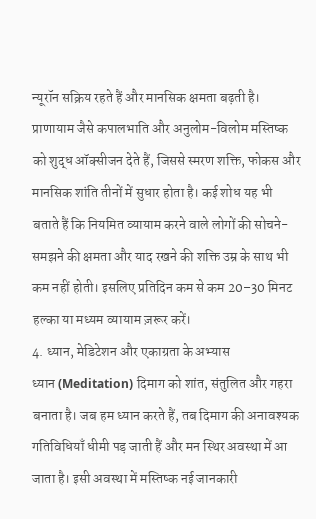न्यूरॉन सक्रिय रहते हैं और मानसिक क्षमता बढ़ती है। प्राणायाम जैसे कपालभाति और अनुलोम-विलोम मस्तिष्क को शुद्ध ऑक्सीजन देते हैं, जिससे स्मरण शक्ति, फोकस और मानसिक शांति तीनों में सुधार होता है। कई शोध यह भी बताते हैं कि नियमित व्यायाम करने वाले लोगों की सोचने-समझने की क्षमता और याद रखने की शक्ति उम्र के साथ भी कम नहीं होती। इसलिए प्रतिदिन कम से कम 20–30 मिनट हल्का या मध्यम व्यायाम ज़रूर करें।
4. ध्यान, मेडिटेशन और एकाग्रता के अभ्यास
ध्यान (Meditation) दिमाग को शांत, संतुलित और गहरा बनाता है। जब हम ध्यान करते हैं, तब दिमाग की अनावश्यक गतिविधियाँ धीमी पड़ जाती हैं और मन स्थिर अवस्था में आ जाता है। इसी अवस्था में मस्तिष्क नई जानकारी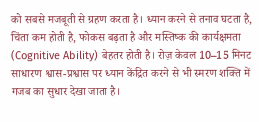को सबसे मजबूती से ग्रहण करता है। ध्यान करने से तनाव घटता है, चिंता कम होती है, फोकस बढ़ता है और मस्तिष्क की कार्यक्षमता (Cognitive Ability) बेहतर होती है। रोज़ केवल 10–15 मिनट साधारण श्वास-प्रश्वास पर ध्यान केंद्रित करने से भी स्मरण शक्ति में गजब का सुधार देखा जाता है।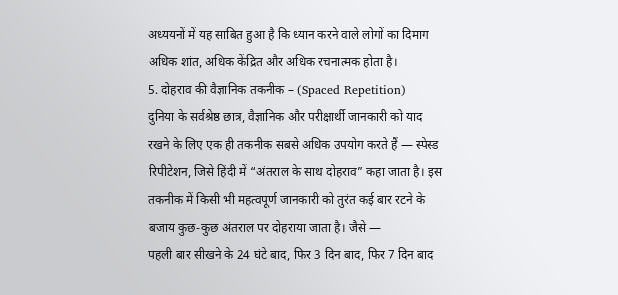अध्ययनों में यह साबित हुआ है कि ध्यान करने वाले लोगों का दिमाग अधिक शांत, अधिक केंद्रित और अधिक रचनात्मक होता है।
5. दोहराव की वैज्ञानिक तकनीक – (Spaced Repetition)
दुनिया के सर्वश्रेष्ठ छात्र, वैज्ञानिक और परीक्षार्थी जानकारी को याद रखने के लिए एक ही तकनीक सबसे अधिक उपयोग करते हैं — स्पेस्ड रिपीटेशन, जिसे हिंदी में “अंतराल के साथ दोहराव” कहा जाता है। इस तकनीक में किसी भी महत्वपूर्ण जानकारी को तुरंत कई बार रटने के बजाय कुछ-कुछ अंतराल पर दोहराया जाता है। जैसे —
पहली बार सीखने के 24 घंटे बाद, फिर 3 दिन बाद, फिर 7 दिन बाद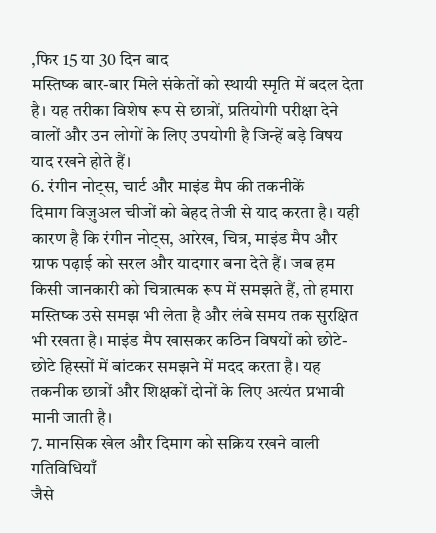,फिर 15 या 30 दिन बाद
मस्तिष्क बार-बार मिले संकेतों को स्थायी स्मृति में बदल देता है। यह तरीका विशेष रूप से छात्रों, प्रतियोगी परीक्षा देने वालों और उन लोगों के लिए उपयोगी है जिन्हें बड़े विषय याद रखने होते हैं।
6. रंगीन नोट्स, चार्ट और माइंड मैप की तकनीकें
दिमाग विज़ुअल चीजों को बेहद तेजी से याद करता है। यही कारण है कि रंगीन नोट्स, आरेख, चित्र, माइंड मैप और ग्राफ पढ़ाई को सरल और यादगार बना देते हैं। जब हम किसी जानकारी को चित्रात्मक रूप में समझते हैं, तो हमारा मस्तिष्क उसे समझ भी लेता है और लंबे समय तक सुरक्षित भी रखता है। माइंड मैप खासकर कठिन विषयों को छोटे-छोटे हिस्सों में बांटकर समझने में मदद करता है। यह तकनीक छात्रों और शिक्षकों दोनों के लिए अत्यंत प्रभावी मानी जाती है।
7. मानसिक खेल और दिमाग को सक्रिय रखने वाली गतिविधियाँ
जैसे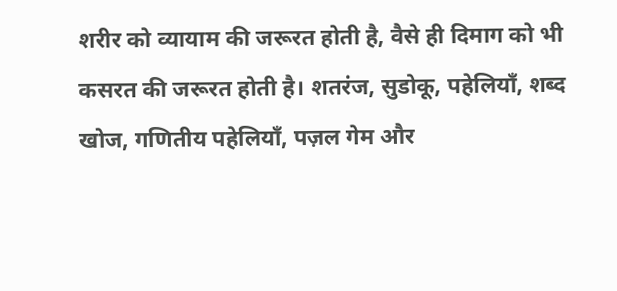शरीर को व्यायाम की जरूरत होती है, वैसे ही दिमाग को भी कसरत की जरूरत होती है। शतरंज, सुडोकू, पहेलियाँ, शब्द खोज, गणितीय पहेलियाँ, पज़ल गेम और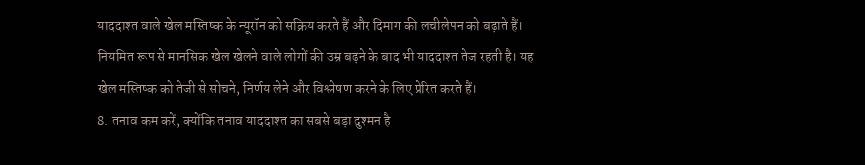याददाश्त वाले खेल मस्तिष्क के न्यूरॉन को सक्रिय करते हैं और दिमाग की लचीलेपन को बढ़ाते हैं। नियमित रूप से मानसिक खेल खेलने वाले लोगों की उम्र बढ़ने के बाद भी याददाश्त तेज रहती है। यह खेल मस्तिष्क को तेजी से सोचने, निर्णय लेने और विश्लेषण करने के लिए प्रेरित करते हैं।
8. तनाव कम करें, क्योंकि तनाव याददाश्त का सबसे बड़ा दुश्मन है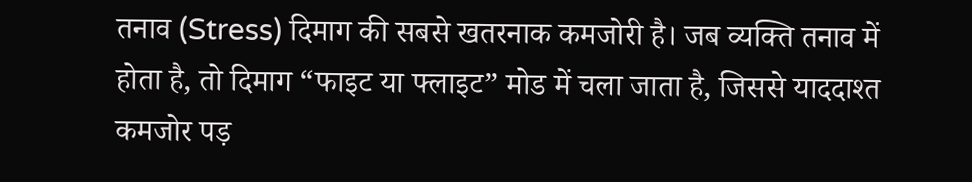तनाव (Stress) दिमाग की सबसे खतरनाक कमजोरी है। जब व्यक्ति तनाव में होता है, तो दिमाग “फाइट या फ्लाइट” मोड में चला जाता है, जिससे याददाश्त कमजोर पड़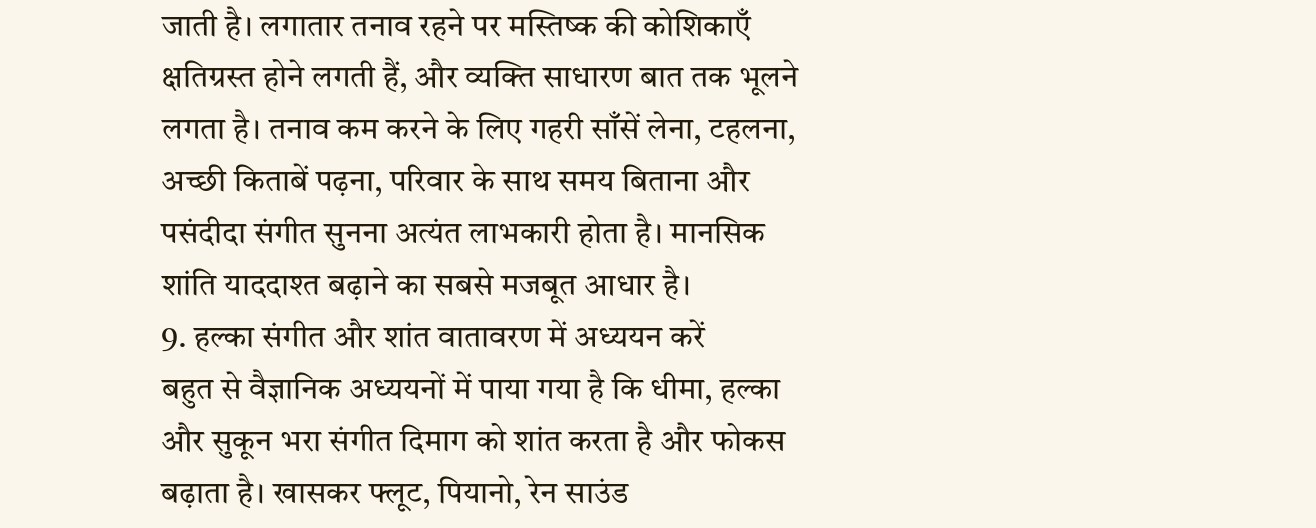जाती है। लगातार तनाव रहने पर मस्तिष्क की कोशिकाएँ क्षतिग्रस्त होने लगती हैं, और व्यक्ति साधारण बात तक भूलने लगता है। तनाव कम करने के लिए गहरी साँसें लेना, टहलना, अच्छी किताबें पढ़ना, परिवार के साथ समय बिताना और पसंदीदा संगीत सुनना अत्यंत लाभकारी होता है। मानसिक शांति याददाश्त बढ़ाने का सबसे मजबूत आधार है।
9. हल्का संगीत और शांत वातावरण में अध्ययन करें
बहुत से वैज्ञानिक अध्ययनों में पाया गया है कि धीमा, हल्का और सुकून भरा संगीत दिमाग को शांत करता है और फोकस बढ़ाता है। खासकर फ्लूट, पियानो, रेन साउंड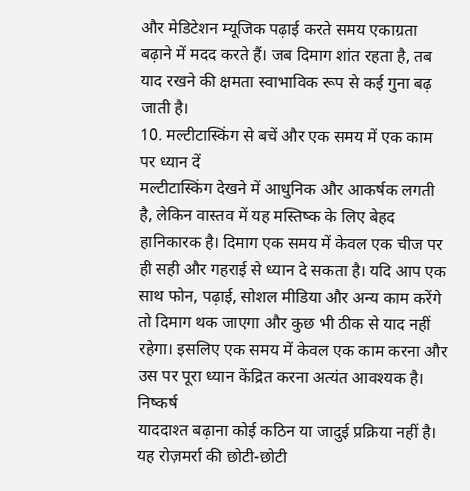और मेडिटेशन म्यूजिक पढ़ाई करते समय एकाग्रता बढ़ाने में मदद करते हैं। जब दिमाग शांत रहता है, तब याद रखने की क्षमता स्वाभाविक रूप से कई गुना बढ़ जाती है।
10. मल्टीटास्किंग से बचें और एक समय में एक काम पर ध्यान दें
मल्टीटास्किंग देखने में आधुनिक और आकर्षक लगती है, लेकिन वास्तव में यह मस्तिष्क के लिए बेहद हानिकारक है। दिमाग एक समय में केवल एक चीज पर ही सही और गहराई से ध्यान दे सकता है। यदि आप एक साथ फोन, पढ़ाई, सोशल मीडिया और अन्य काम करेंगे तो दिमाग थक जाएगा और कुछ भी ठीक से याद नहीं रहेगा। इसलिए एक समय में केवल एक काम करना और उस पर पूरा ध्यान केंद्रित करना अत्यंत आवश्यक है।
निष्कर्ष
याददाश्त बढ़ाना कोई कठिन या जादुई प्रक्रिया नहीं है। यह रोज़मर्रा की छोटी-छोटी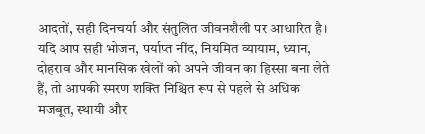आदतों, सही दिनचर्या और संतुलित जीवनशैली पर आधारित है। यदि आप सही भोजन, पर्याप्त नींद, नियमित व्यायाम, ध्यान, दोहराव और मानसिक खेलों को अपने जीवन का हिस्सा बना लेते हैं, तो आपकी स्मरण शक्ति निश्चित रूप से पहले से अधिक मजबूत, स्थायी और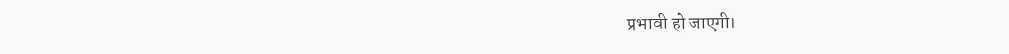प्रभावी हो जाएगी।